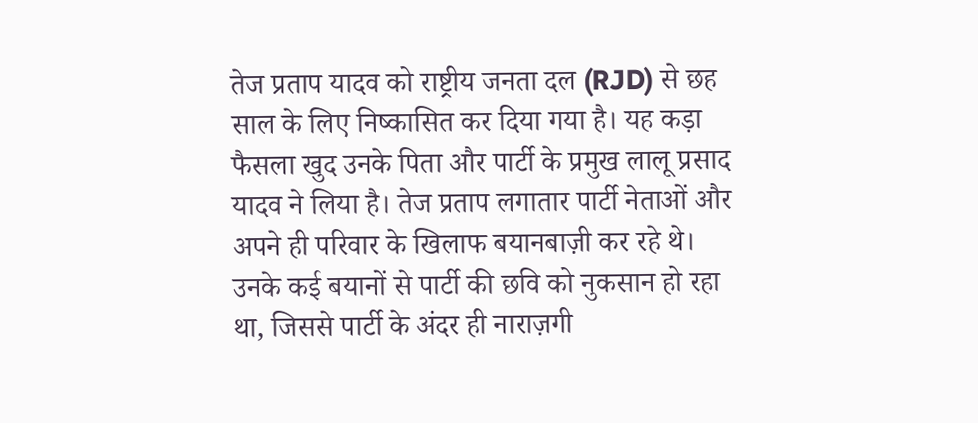तेज प्रताप यादव को राष्ट्रीय जनता दल (RJD) से छह साल के लिए निष्कासित कर दिया गया है। यह कड़ा फैसला खुद उनके पिता और पार्टी के प्रमुख लालू प्रसाद यादव ने लिया है। तेज प्रताप लगातार पार्टी नेताओं और अपने ही परिवार के खिलाफ बयानबाज़ी कर रहे थे। उनके कई बयानों से पार्टी की छवि को नुकसान हो रहा था, जिससे पार्टी के अंदर ही नाराज़गी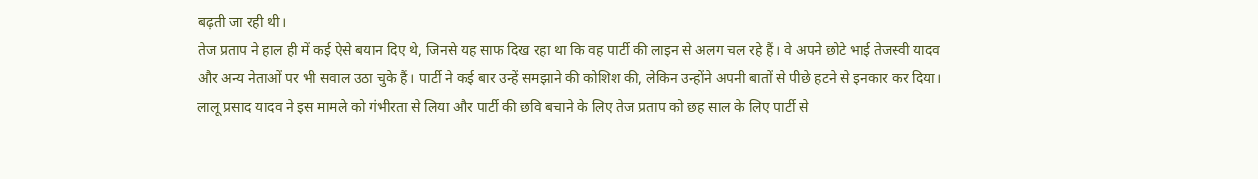बढ़ती जा रही थी।
तेज प्रताप ने हाल ही में कई ऐसे बयान दिए थे, जिनसे यह साफ दिख रहा था कि वह पार्टी की लाइन से अलग चल रहे हैं। वे अपने छोटे भाई तेजस्वी यादव और अन्य नेताओं पर भी सवाल उठा चुके हैं। पार्टी ने कई बार उन्हें समझाने की कोशिश की, लेकिन उन्होंने अपनी बातों से पीछे हटने से इनकार कर दिया।
लालू प्रसाद यादव ने इस मामले को गंभीरता से लिया और पार्टी की छवि बचाने के लिए तेज प्रताप को छह साल के लिए पार्टी से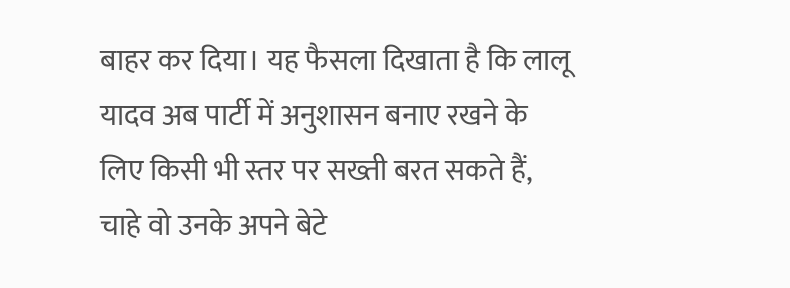बाहर कर दिया। यह फैसला दिखाता है कि लालू यादव अब पार्टी में अनुशासन बनाए रखने के लिए किसी भी स्तर पर सख्ती बरत सकते हैं, चाहे वो उनके अपने बेटे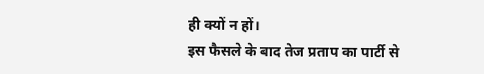ही क्यों न हों।
इस फैसले के बाद तेज प्रताप का पार्टी से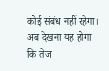कोई संबंध नहीं रहेगा। अब देखना यह होगा कि तेज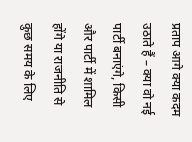प्रताप आगे क्या कदम उठाते हैं – क्या वो नई पार्टी बनाएंगे, किसी और पार्टी में शामिल होंगे या राजनीति से कुछ समय के लिए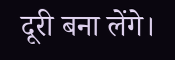दूरी बना लेंगे।